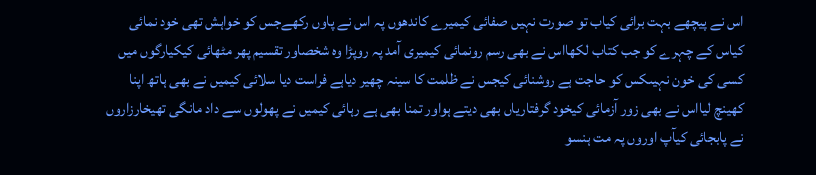اس نے پیچھے بہت برائی کیاب تو صورت نہیں صفائی کیمیرے کاندھوں پہ اس نے پاوں رکھےجس کو خواہش تھی خود نمائی کیاس کے چہرے کو جب کتاب لکھااس نے بھی رسم رونمائی کیمیری آمد پہ روپڑا وہ شخصاور تقسیم پھر مٹھائی کیکیارگوں میں کسی کی خون نہیںکس کو حاجت ہے روشنائی کیجس نے ظلمت کا سینہ چھیر دیاہے فراست دیا سلائی کیمیں نے بھی ہاتھ اپنا کھینچ لیااس نے بھی زور آزمائی کیخود گرفتاریاں بھی دیتے ہواور تمنا بھی ہے رہائی کیمیں نے پھولوں سے داد مانگی تھیخارزاروں نے پابجائی کیآپ اوروں پہ مت ہنسو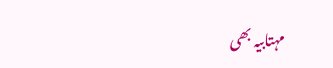مہتابیہ بھی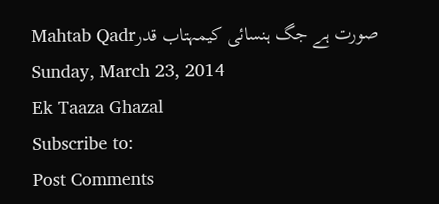صورت ہے جگ ہنسائی کیمہتاب قدرMahtab Qadr
Sunday, March 23, 2014
Ek Taaza Ghazal
Subscribe to:
Post Comments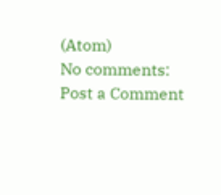(Atom)
No comments:
Post a Comment